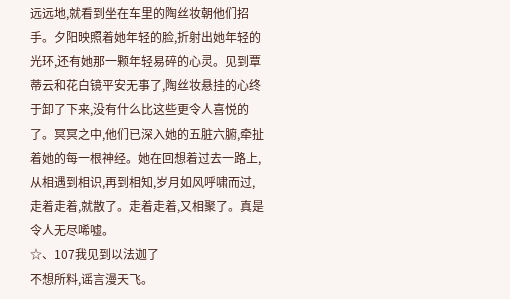远远地,就看到坐在车里的陶丝妆朝他们招手。夕阳映照着她年轻的脸,折射出她年轻的光环,还有她那一颗年轻易碎的心灵。见到覃蒂云和花白镜平安无事了,陶丝妆悬挂的心终于卸了下来,没有什么比这些更令人喜悦的了。冥冥之中,他们已深入她的五脏六腑,牵扯着她的每一根神经。她在回想着过去一路上,从相遇到相识,再到相知,岁月如风呼啸而过,走着走着,就散了。走着走着,又相聚了。真是令人无尽唏嘘。
☆、107我见到以法迦了
不想所料,谣言漫天飞。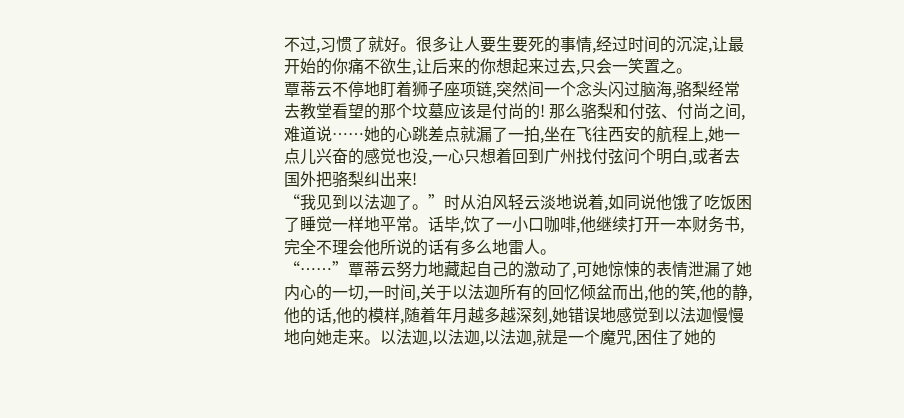不过,习惯了就好。很多让人要生要死的事情,经过时间的沉淀,让最开始的你痛不欲生,让后来的你想起来过去,只会一笑置之。
覃蒂云不停地盯着狮子座项链,突然间一个念头闪过脑海,骆梨经常去教堂看望的那个坟墓应该是付尚的! 那么骆梨和付弦、付尚之间,难道说……她的心跳差点就漏了一拍,坐在飞往西安的航程上,她一点儿兴奋的感觉也没,一心只想着回到广州找付弦问个明白,或者去国外把骆梨纠出来!
“我见到以法迦了。”时从泊风轻云淡地说着,如同说他饿了吃饭困了睡觉一样地平常。话毕,饮了一小口咖啡,他继续打开一本财务书,完全不理会他所说的话有多么地雷人。
“……”覃蒂云努力地藏起自己的激动了,可她惊悚的表情泄漏了她内心的一切,一时间,关于以法迦所有的回忆倾盆而出,他的笑,他的静,他的话,他的模样,随着年月越多越深刻,她错误地感觉到以法迦慢慢地向她走来。以法迦,以法迦,以法迦,就是一个魔咒,困住了她的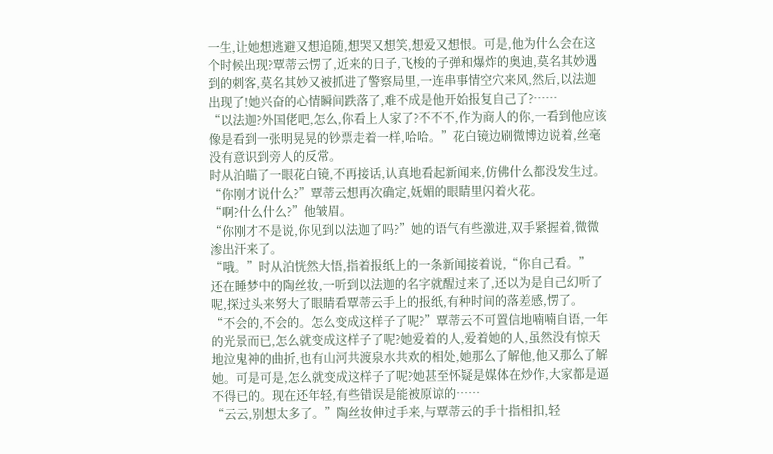一生,让她想逃避又想追随,想哭又想笑,想爱又想恨。可是,他为什么会在这个时候出现?覃蒂云愣了,近来的日子,飞梭的子弹和爆炸的奥迪,莫名其妙遇到的刺客,莫名其妙又被抓进了警察局里,一连串事情空穴来风,然后,以法迦出现了!她兴奋的心情瞬间跌落了,难不成是他开始报复自己了?……
“以法迦?外国佬吧,怎么,你看上人家了?不不不,作为商人的你,一看到他应该像是看到一张明晃晃的钞票走着一样,哈哈。”花白镜边刷微博边说着,丝毫没有意识到旁人的反常。
时从泊瞄了一眼花白镜,不再接话,认真地看起新闻来,仿佛什么都没发生过。
“你刚才说什么?”覃蒂云想再次确定,妩媚的眼睛里闪着火花。
“啊?什么什么?”他皱眉。
“你刚才不是说,你见到以法迦了吗?”她的语气有些激进,双手紧握着,微微渗出汗来了。
“哦。”时从泊恍然大悟,指着报纸上的一条新闻接着说,“你自己看。”
还在睡梦中的陶丝妆,一听到以法迦的名字就醒过来了,还以为是自己幻听了呢,探过头来努大了眼睛看覃蒂云手上的报纸,有种时间的落差感,愣了。
“不会的,不会的。怎么变成这样子了呢?”覃蒂云不可置信地喃喃自语,一年的光景而已,怎么就变成这样子了呢?她爱着的人,爱着她的人,虽然没有惊天地泣鬼神的曲折,也有山河共渡泉水共欢的相处,她那么了解他,他又那么了解她。可是可是,怎么就变成这样子了呢?她甚至怀疑是媒体在炒作,大家都是逼不得已的。现在还年轻,有些错误是能被原谅的……
“云云,别想太多了。”陶丝妆伸过手来,与覃蒂云的手十指相扣,轻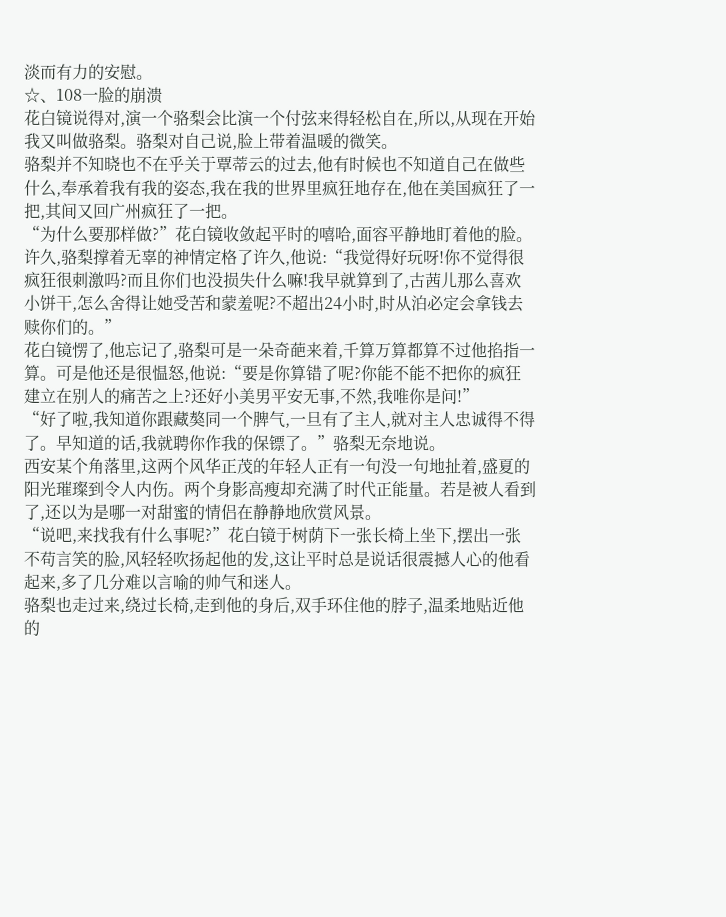淡而有力的安慰。
☆、108一脸的崩溃
花白镜说得对,演一个骆梨会比演一个付弦来得轻松自在,所以,从现在开始我又叫做骆梨。骆梨对自己说,脸上带着温暖的微笑。
骆梨并不知晓也不在乎关于覃蒂云的过去,他有时候也不知道自己在做些什么,奉承着我有我的姿态,我在我的世界里疯狂地存在,他在美国疯狂了一把,其间又回广州疯狂了一把。
“为什么要那样做?”花白镜收敛起平时的嘻哈,面容平静地盯着他的脸。
许久,骆梨撑着无辜的神情定格了许久,他说:“我觉得好玩呀!你不觉得很疯狂很刺激吗?而且你们也没损失什么嘛!我早就算到了,古茜儿那么喜欢小饼干,怎么舍得让她受苦和蒙羞呢?不超出24小时,时从泊必定会拿钱去赎你们的。”
花白镜愣了,他忘记了,骆梨可是一朵奇葩来着,千算万算都算不过他掐指一算。可是他还是很愠怒,他说:“要是你算错了呢?你能不能不把你的疯狂建立在别人的痛苦之上?还好小美男平安无事,不然,我唯你是问!”
“好了啦,我知道你跟藏獒同一个脾气,一旦有了主人,就对主人忠诚得不得了。早知道的话,我就聘你作我的保镖了。”骆梨无奈地说。
西安某个角落里,这两个风华正茂的年轻人正有一句没一句地扯着,盛夏的阳光璀璨到令人内伤。两个身影高瘦却充满了时代正能量。若是被人看到了,还以为是哪一对甜蜜的情侣在静静地欣赏风景。
“说吧,来找我有什么事呢?”花白镜于树荫下一张长椅上坐下,摆出一张不苟言笑的脸,风轻轻吹扬起他的发,这让平时总是说话很震撼人心的他看起来,多了几分难以言喻的帅气和迷人。
骆梨也走过来,绕过长椅,走到他的身后,双手环住他的脖子,温柔地贴近他的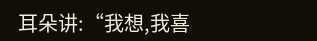耳朵讲:“我想,我喜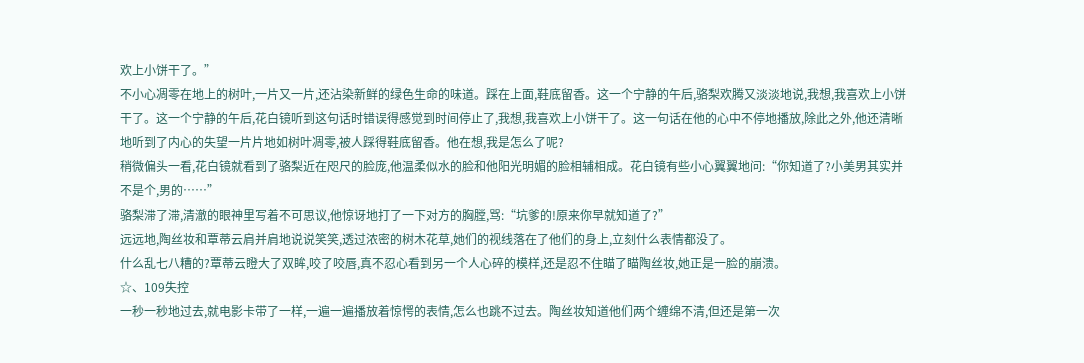欢上小饼干了。”
不小心凋零在地上的树叶,一片又一片,还沾染新鲜的绿色生命的味道。踩在上面,鞋底留香。这一个宁静的午后,骆梨欢腾又淡淡地说,我想,我喜欢上小饼干了。这一个宁静的午后,花白镜听到这句话时错误得感觉到时间停止了,我想,我喜欢上小饼干了。这一句话在他的心中不停地播放,除此之外,他还清晰地听到了内心的失望一片片地如树叶凋零,被人踩得鞋底留香。他在想,我是怎么了呢?
稍微偏头一看,花白镜就看到了骆梨近在咫尺的脸庞,他温柔似水的脸和他阳光明媚的脸相辅相成。花白镜有些小心翼翼地问:“你知道了?小美男其实并不是个,男的……”
骆梨滞了滞,清澈的眼神里写着不可思议,他惊讶地打了一下对方的胸膛,骂:“坑爹的!原来你早就知道了?”
远远地,陶丝妆和覃蒂云肩并肩地说说笑笑,透过浓密的树木花草,她们的视线落在了他们的身上,立刻什么表情都没了。
什么乱七八糟的?覃蒂云瞪大了双眸,咬了咬唇,真不忍心看到另一个人心碎的模样,还是忍不住瞄了瞄陶丝妆,她正是一脸的崩溃。
☆、109失控
一秒一秒地过去,就电影卡带了一样,一遍一遍播放着惊愕的表情,怎么也跳不过去。陶丝妆知道他们两个缠绵不清,但还是第一次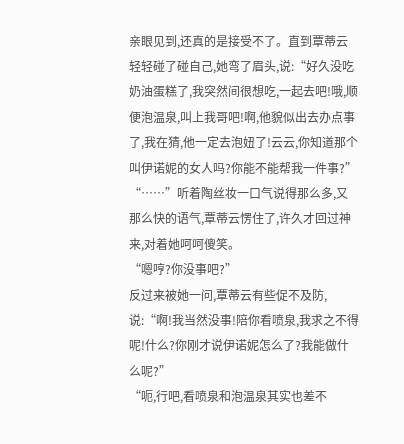亲眼见到,还真的是接受不了。直到覃蒂云轻轻碰了碰自己,她弯了眉头,说:“好久没吃奶油蛋糕了,我突然间很想吃,一起去吧!哦,顺便泡温泉,叫上我哥吧!啊,他貌似出去办点事了,我在猜,他一定去泡妞了!云云,你知道那个叫伊诺妮的女人吗?你能不能帮我一件事?”
“……”听着陶丝妆一口气说得那么多,又那么快的语气,覃蒂云愣住了,许久才回过神来,对着她呵呵傻笑。
“嗯哼?你没事吧?”
反过来被她一问,覃蒂云有些促不及防,说:“啊!我当然没事!陪你看喷泉,我求之不得呢!什么?你刚才说伊诺妮怎么了?我能做什么呢?”
“呃,行吧,看喷泉和泡温泉其实也差不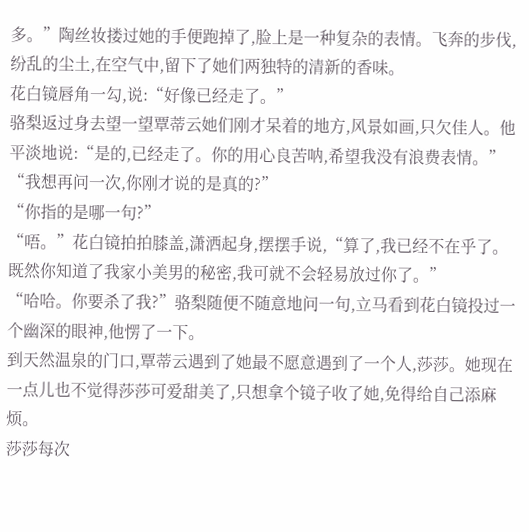多。”陶丝妆搂过她的手便跑掉了,脸上是一种复杂的表情。飞奔的步伐,纷乱的尘土,在空气中,留下了她们两独特的清新的香味。
花白镜唇角一勾,说:“好像已经走了。”
骆梨返过身去望一望覃蒂云她们刚才呆着的地方,风景如画,只欠佳人。他平淡地说:“是的,已经走了。你的用心良苦呐,希望我没有浪费表情。”
“我想再问一次,你刚才说的是真的?”
“你指的是哪一句?”
“唔。”花白镜拍拍膝盖,潇洒起身,摆摆手说,“算了,我已经不在乎了。既然你知道了我家小美男的秘密,我可就不会轻易放过你了。”
“哈哈。你要杀了我?”骆梨随便不随意地问一句,立马看到花白镜投过一个幽深的眼神,他愣了一下。
到天然温泉的门口,覃蒂云遇到了她最不愿意遇到了一个人,莎莎。她现在一点儿也不觉得莎莎可爱甜美了,只想拿个镜子收了她,免得给自己添麻烦。
莎莎每次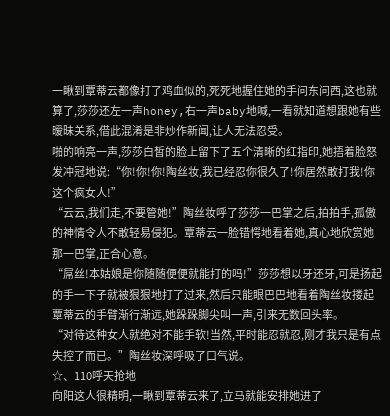一瞅到覃蒂云都像打了鸡血似的,死死地握住她的手问东问西,这也就算了,莎莎还左一声honey,右一声baby地喊,一看就知道想跟她有些暧昧关系,借此混淆是非炒作新闻,让人无法忍受。
啪的响亮一声,莎莎白皙的脸上留下了五个清晰的红指印,她捂着脸怒发冲冠地说:“你!你!你!陶丝妆,我已经忍你很久了!你居然敢打我!你这个疯女人!”
“云云,我们走,不要管她!”陶丝妆呼了莎莎一巴掌之后,拍拍手,孤傲的神情令人不敢轻易侵犯。覃蒂云一脸错愕地看着她,真心地欣赏她那一巴掌,正合心意。
“屌丝!本姑娘是你随随便便就能打的吗!”莎莎想以牙还牙,可是扬起的手一下子就被狠狠地打了过来,然后只能眼巴巴地看着陶丝妆搂起覃蒂云的手臂渐行渐远,她跺跺脚尖叫一声,引来无数回头率。
“对待这种女人就绝对不能手软!当然,平时能忍就忍,刚才我只是有点失控了而已。”陶丝妆深呼吸了口气说。
☆、110呼天抢地
向阳这人很精明,一瞅到覃蒂云来了,立马就能安排她进了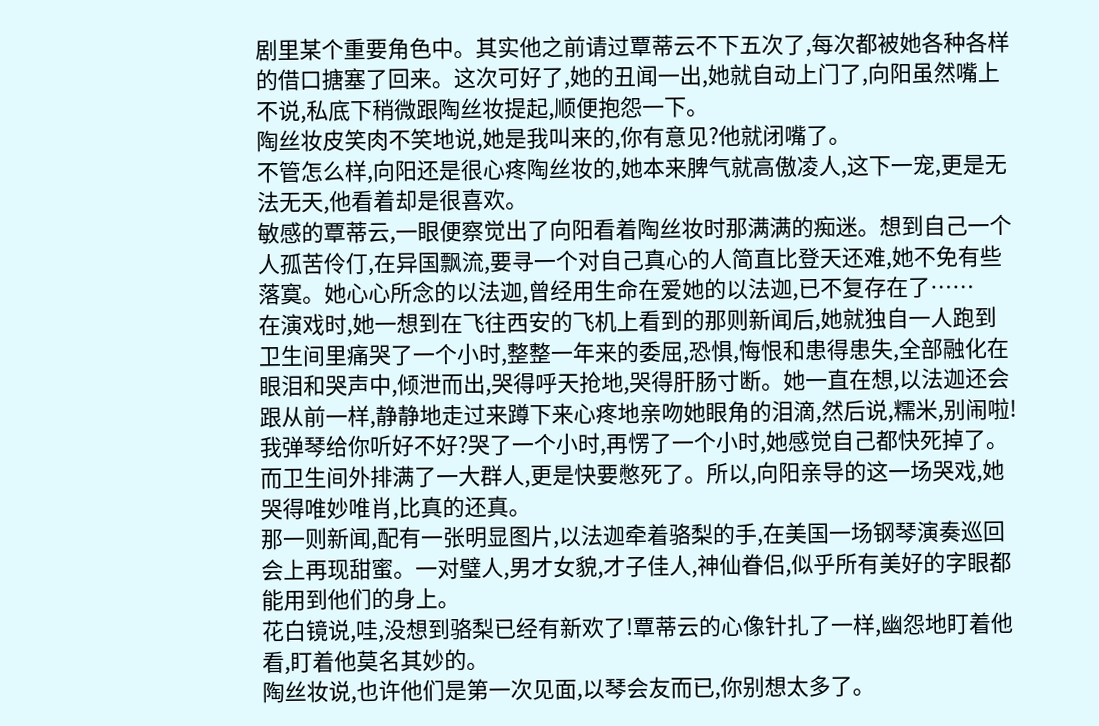剧里某个重要角色中。其实他之前请过覃蒂云不下五次了,每次都被她各种各样的借口搪塞了回来。这次可好了,她的丑闻一出,她就自动上门了,向阳虽然嘴上不说,私底下稍微跟陶丝妆提起,顺便抱怨一下。
陶丝妆皮笑肉不笑地说,她是我叫来的,你有意见?他就闭嘴了。
不管怎么样,向阳还是很心疼陶丝妆的,她本来脾气就高傲凌人,这下一宠,更是无法无天,他看着却是很喜欢。
敏感的覃蒂云,一眼便察觉出了向阳看着陶丝妆时那满满的痴迷。想到自己一个人孤苦伶仃,在异国飘流,要寻一个对自己真心的人简直比登天还难,她不免有些落寞。她心心所念的以法迦,曾经用生命在爱她的以法迦,已不复存在了……
在演戏时,她一想到在飞往西安的飞机上看到的那则新闻后,她就独自一人跑到卫生间里痛哭了一个小时,整整一年来的委屈,恐惧,悔恨和患得患失,全部融化在眼泪和哭声中,倾泄而出,哭得呼天抢地,哭得肝肠寸断。她一直在想,以法迦还会跟从前一样,静静地走过来蹲下来心疼地亲吻她眼角的泪滴,然后说,糯米,别闹啦!我弹琴给你听好不好?哭了一个小时,再愣了一个小时,她感觉自己都快死掉了。而卫生间外排满了一大群人,更是快要憋死了。所以,向阳亲导的这一场哭戏,她哭得唯妙唯肖,比真的还真。
那一则新闻,配有一张明显图片,以法迦牵着骆梨的手,在美国一场钢琴演奏巡回会上再现甜蜜。一对璧人,男才女貌,才子佳人,神仙眷侣,似乎所有美好的字眼都能用到他们的身上。
花白镜说,哇,没想到骆梨已经有新欢了!覃蒂云的心像针扎了一样,幽怨地盯着他看,盯着他莫名其妙的。
陶丝妆说,也许他们是第一次见面,以琴会友而已,你别想太多了。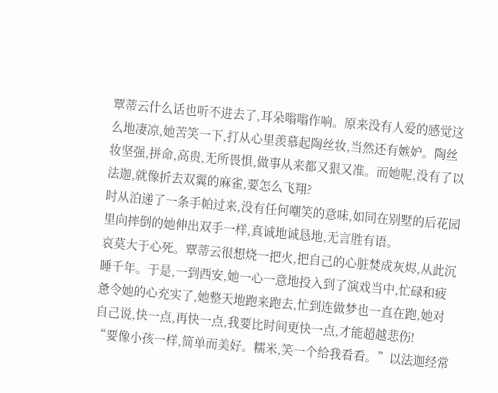覃蒂云什么话也听不进去了,耳朵嗡嗡作响。原来没有人爱的感觉这么地凄凉,她苦笑一下,打从心里羡慕起陶丝妆,当然还有嫉妒。陶丝妆坚强,拼命,高贵,无所畏惧,做事从来都又狠又准。而她呢,没有了以法迦,就像折去双翼的麻雀,要怎么飞翔?
时从泊递了一条手帕过来,没有任何嘲笑的意味,如同在别墅的后花园里向摔倒的她伸出双手一样,真诚地诚恳地,无言胜有语。
哀莫大于心死。覃蒂云很想烧一把火,把自己的心脏焚成灰烬,从此沉睡千年。于是,一到西安,她一心一意地投入到了演戏当中,忙碌和疲惫令她的心充实了,她整天地跑来跑去,忙到连做梦也一直在跑,她对自己说,快一点,再快一点,我要比时间更快一点,才能超越悲伤!
“要像小孩一样,简单而美好。糯米,笑一个给我看看。”以法迦经常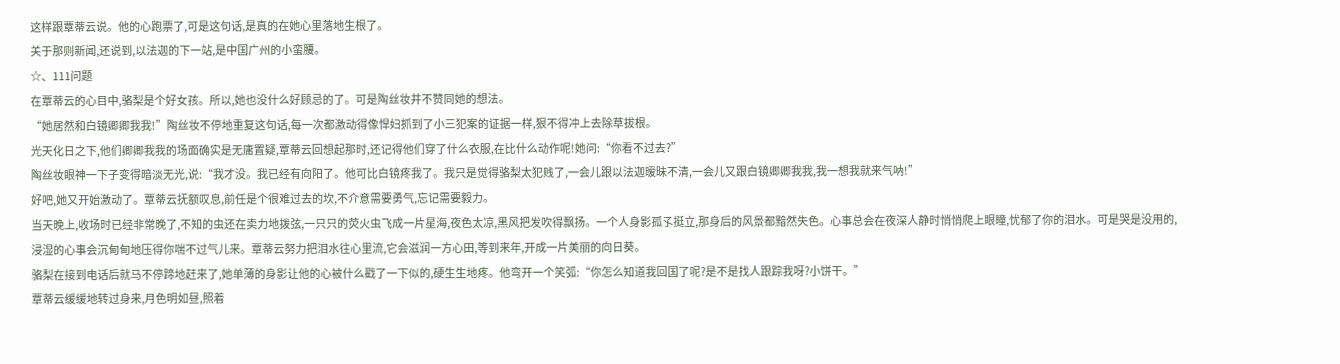这样跟覃蒂云说。他的心跑票了,可是这句话,是真的在她心里落地生根了。
关于那则新闻,还说到,以法迦的下一站,是中国广州的小蛮腰。
☆、111问题
在覃蒂云的心目中,骆梨是个好女孩。所以,她也没什么好顾忌的了。可是陶丝妆并不赞同她的想法。
“她居然和白镜卿卿我我!”陶丝妆不停地重复这句话,每一次都激动得像悍妇抓到了小三犯案的证据一样,狠不得冲上去除草拔根。
光天化日之下,他们卿卿我我的场面确实是无庸置疑,覃蒂云回想起那时,还记得他们穿了什么衣服,在比什么动作呢!她问:“你看不过去?”
陶丝妆眼神一下子变得暗淡无光,说:“我才没。我已经有向阳了。他可比白镜疼我了。我只是觉得骆梨太犯贱了,一会儿跟以法迦暧昧不清,一会儿又跟白镜卿卿我我,我一想我就来气呐!”
好吧,她又开始激动了。覃蒂云抚额叹息,前任是个很难过去的坎,不介意需要勇气,忘记需要毅力。
当天晚上,收场时已经非常晚了,不知的虫还在卖力地拨弦,一只只的荧火虫飞成一片星海,夜色太凉,黑风把发吹得飘扬。一个人身影孤孓挺立,那身后的风景都黯然失色。心事总会在夜深人静时悄悄爬上眼瞳,忧郁了你的泪水。可是哭是没用的,浸湿的心事会沉甸甸地压得你喘不过气儿来。覃蒂云努力把泪水往心里流,它会滋润一方心田,等到来年,开成一片美丽的向日葵。
骆梨在接到电话后就马不停蹄地赶来了,她单薄的身影让他的心被什么戳了一下似的,硬生生地疼。他弯开一个笑弧:“你怎么知道我回国了呢?是不是找人跟踪我呀?小饼干。”
覃蒂云缓缓地转过身来,月色明如昼,照着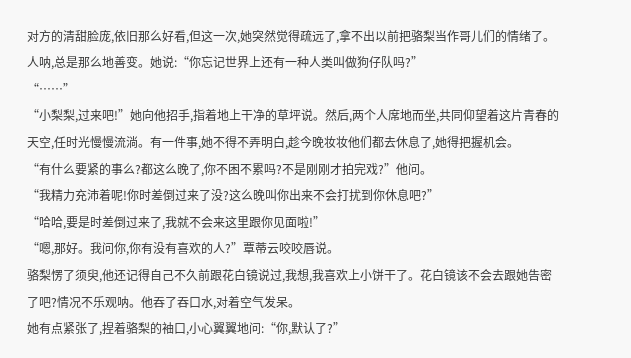对方的清甜脸庞,依旧那么好看,但这一次,她突然觉得疏远了,拿不出以前把骆梨当作哥儿们的情绪了。人呐,总是那么地善变。她说:“你忘记世界上还有一种人类叫做狗仔队吗?”
“……”
“小梨梨,过来吧!”她向他招手,指着地上干净的草坪说。然后,两个人席地而坐,共同仰望着这片青春的天空,任时光慢慢流淌。有一件事,她不得不弄明白,趁今晚妆妆他们都去休息了,她得把握机会。
“有什么要紧的事么?都这么晚了,你不困不累吗?不是刚刚才拍完戏?”他问。
“我精力充沛着呢!你时差倒过来了没?这么晚叫你出来不会打扰到你休息吧?”
“哈哈,要是时差倒过来了,我就不会来这里跟你见面啦!”
“嗯,那好。我问你,你有没有喜欢的人?”覃蒂云咬咬唇说。
骆梨愣了须臾,他还记得自己不久前跟花白镜说过,我想,我喜欢上小饼干了。花白镜该不会去跟她告密了吧?情况不乐观呐。他吞了吞口水,对着空气发呆。
她有点紧张了,捏着骆梨的袖口,小心翼翼地问:“你,默认了?”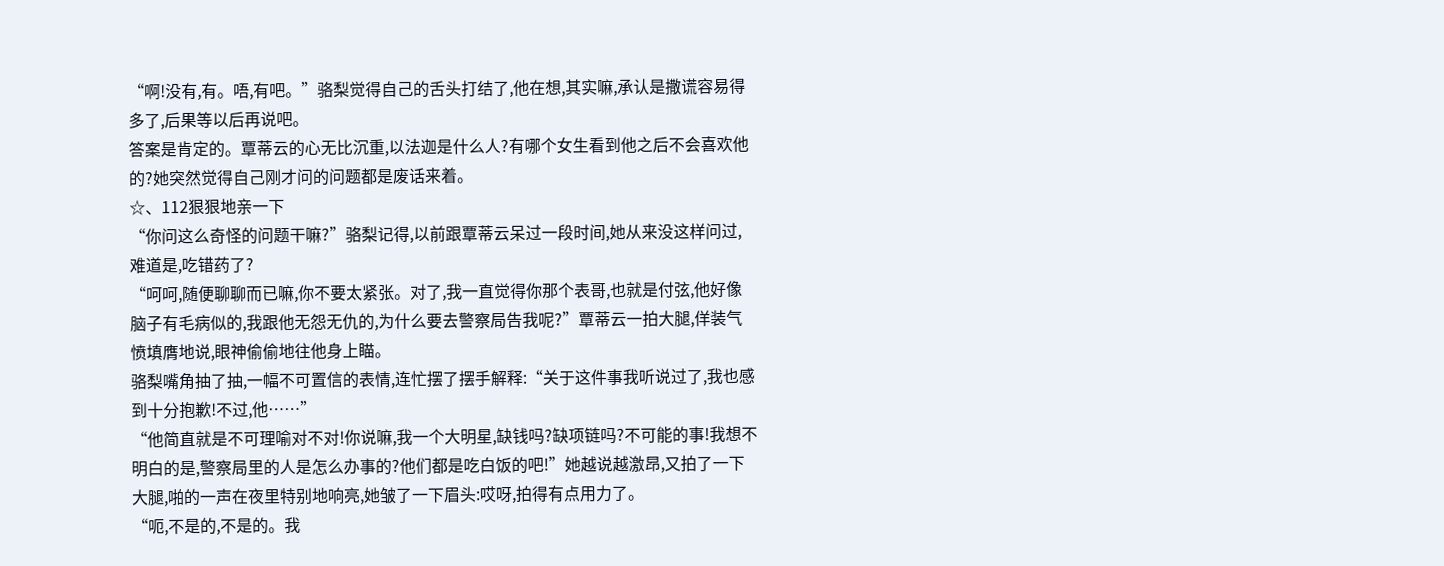“啊!没有,有。唔,有吧。”骆梨觉得自己的舌头打结了,他在想,其实嘛,承认是撒谎容易得多了,后果等以后再说吧。
答案是肯定的。覃蒂云的心无比沉重,以法迦是什么人?有哪个女生看到他之后不会喜欢他的?她突然觉得自己刚才问的问题都是废话来着。
☆、112狠狠地亲一下
“你问这么奇怪的问题干嘛?”骆梨记得,以前跟覃蒂云呆过一段时间,她从来没这样问过,难道是,吃错药了?
“呵呵,随便聊聊而已嘛,你不要太紧张。对了,我一直觉得你那个表哥,也就是付弦,他好像脑子有毛病似的,我跟他无怨无仇的,为什么要去警察局告我呢?”覃蒂云一拍大腿,佯装气愤填膺地说,眼神偷偷地往他身上瞄。
骆梨嘴角抽了抽,一幅不可置信的表情,连忙摆了摆手解释:“关于这件事我听说过了,我也感到十分抱歉!不过,他……”
“他简直就是不可理喻对不对!你说嘛,我一个大明星,缺钱吗?缺项链吗?不可能的事!我想不明白的是,警察局里的人是怎么办事的?他们都是吃白饭的吧!”她越说越激昂,又拍了一下大腿,啪的一声在夜里特别地响亮,她皱了一下眉头:哎呀,拍得有点用力了。
“呃,不是的,不是的。我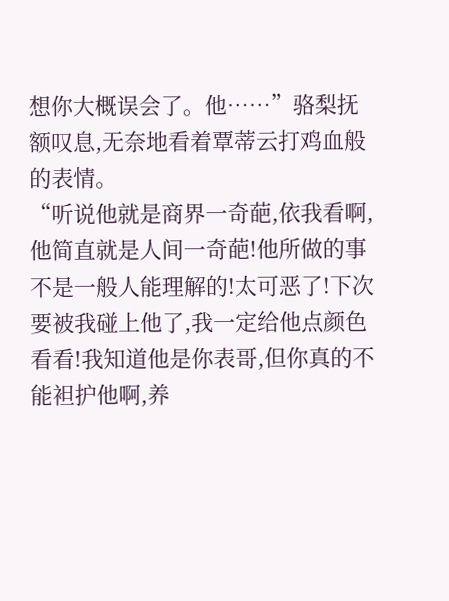想你大概误会了。他……”骆梨抚额叹息,无奈地看着覃蒂云打鸡血般的表情。
“听说他就是商界一奇葩,依我看啊,他简直就是人间一奇葩!他所做的事不是一般人能理解的!太可恶了!下次要被我碰上他了,我一定给他点颜色看看!我知道他是你表哥,但你真的不能袒护他啊,养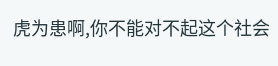虎为患啊,你不能对不起这个社会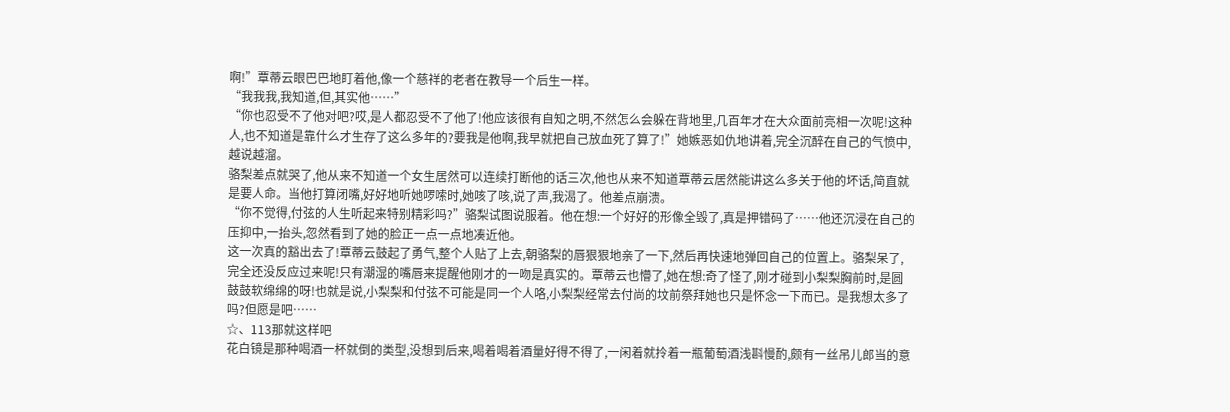啊!”覃蒂云眼巴巴地盯着他,像一个慈祥的老者在教导一个后生一样。
“我我我,我知道,但,其实他……”
“你也忍受不了他对吧?哎,是人都忍受不了他了!他应该很有自知之明,不然怎么会躲在背地里,几百年才在大众面前亮相一次呢!这种人,也不知道是靠什么才生存了这么多年的?要我是他啊,我早就把自己放血死了算了!”她嫉恶如仇地讲着,完全沉醉在自己的气愤中,越说越溜。
骆梨差点就哭了,他从来不知道一个女生居然可以连续打断他的话三次,他也从来不知道覃蒂云居然能讲这么多关于他的坏话,简直就是要人命。当他打算闭嘴,好好地听她啰嗦时,她咳了咳,说了声,我渴了。他差点崩溃。
“你不觉得,付弦的人生听起来特别精彩吗?”骆梨试图说服着。他在想:一个好好的形像全毁了,真是押错码了……他还沉浸在自己的压抑中,一抬头,忽然看到了她的脸正一点一点地凑近他。
这一次真的豁出去了!覃蒂云鼓起了勇气,整个人贴了上去,朝骆梨的唇狠狠地亲了一下,然后再快速地弹回自己的位置上。骆梨呆了,完全还没反应过来呢!只有潮湿的嘴唇来提醒他刚才的一吻是真实的。覃蒂云也懵了,她在想:奇了怪了,刚才碰到小梨梨胸前时,是圆鼓鼓软绵绵的呀!也就是说,小梨梨和付弦不可能是同一个人咯,小梨梨经常去付尚的坟前祭拜她也只是怀念一下而已。是我想太多了吗?但愿是吧……
☆、113那就这样吧
花白镜是那种喝酒一杯就倒的类型,没想到后来,喝着喝着酒量好得不得了,一闲着就拎着一瓶葡萄酒浅斟慢酌,颇有一丝吊儿郎当的意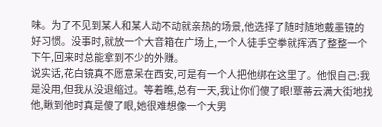味。为了不见到某人和某人动不动就亲热的场景,他选择了随时随地戴墨镜的好习惯。没事时,就放一个大音箱在广场上,一个人徒手空拳就挥洒了整整一个下午,回来时总能拿到不少的外赚。
说实话,花白镜真不愿意呆在西安,可是有一个人把他绑在这里了。他恨自己:我是没用,但我从没退缩过。等着瞧,总有一天,我让你们傻了眼!覃蒂云满大街地找他,瞅到他时真是傻了眼,她很难想像一个大男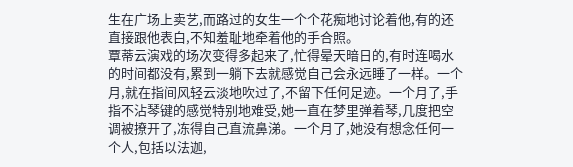生在广场上卖艺,而路过的女生一个个花痴地讨论着他,有的还直接跟他表白,不知羞耻地牵着他的手合照。
覃蒂云演戏的场次变得多起来了,忙得晕天暗日的,有时连喝水的时间都没有,累到一躺下去就感觉自己会永远睡了一样。一个月,就在指间风轻云淡地吹过了,不留下任何足迹。一个月了,手指不沾琴键的感觉特别地难受,她一直在梦里弹着琴,几度把空调被撩开了,冻得自己直流鼻涕。一个月了,她没有想念任何一个人,包括以法迦,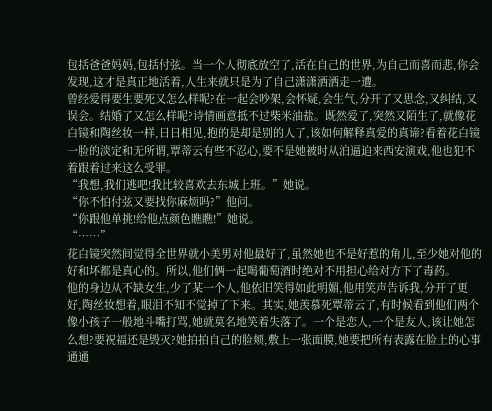包括爸爸妈妈,包括付弦。当一个人彻底放空了,活在自己的世界,为自己而喜而悲,你会发现,这才是真正地活着,人生来就只是为了自己潇潇洒洒走一遭。
曾经爱得要生要死又怎么样呢?在一起会吵架,会怀疑,会生气,分开了又思念,又纠结,又误会。结婚了又怎么样呢?诗情画意抵不过柴米油盐。既然爱了,突然又陌生了,就像花白镜和陶丝妆一样,日日相见,抱的是却是别的人了,该如何解释真爱的真谛?看着花白镜一脸的淡定和无所谓,覃蒂云有些不忍心,要不是她被时从泊逼迫来西安演戏,他也犯不着跟着过来这么受罪。
“我想,我们逃吧!我比较喜欢去东城上班。”她说。
“你不怕付弦又要找你麻烦吗?”他问。
“你跟他单挑!给他点颜色瞧瞧!”她说。
“……”
花白镜突然间觉得全世界就小美男对他最好了,虽然她也不是好惹的角儿,至少她对他的好和坏都是真心的。所以,他们俩一起喝葡萄酒时绝对不用担心给对方下了毒药。
他的身边从不缺女生,少了某一个人,他依旧笑得如此明媚,他用笑声告诉我,分开了更好,陶丝妆想着,眼泪不知不觉掉了下来。其实,她羡慕死覃蒂云了,有时候看到他们两个像小孩子一般地斗嘴打骂,她就莫名地笑着失落了。一个是恋人,一个是友人,该让她怎么想?要祝福还是毁灭?她拍拍自己的脸颊,敷上一张面膜,她要把所有表露在脸上的心事通通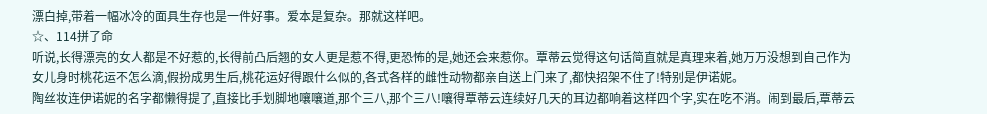漂白掉,带着一幅冰冷的面具生存也是一件好事。爱本是复杂。那就这样吧。
☆、114拼了命
听说,长得漂亮的女人都是不好惹的,长得前凸后翘的女人更是惹不得,更恐怖的是,她还会来惹你。覃蒂云觉得这句话简直就是真理来着,她万万没想到自己作为女儿身时桃花运不怎么滴,假扮成男生后,桃花运好得跟什么似的,各式各样的雌性动物都亲自送上门来了,都快招架不住了!特别是伊诺妮。
陶丝妆连伊诺妮的名字都懒得提了,直接比手划脚地嚷嚷道,那个三八,那个三八!嚷得覃蒂云连续好几天的耳边都响着这样四个字,实在吃不消。闹到最后,覃蒂云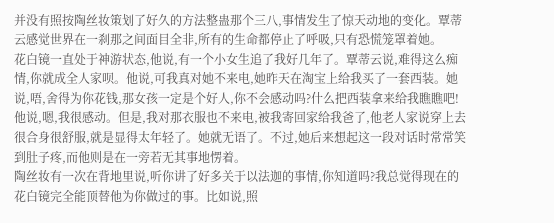并没有照按陶丝妆策划了好久的方法整蛊那个三八,事情发生了惊天动地的变化。覃蒂云感觉世界在一刹那之间面目全非,所有的生命都停止了呼吸,只有恐慌笼罩着她。
花白镜一直处于神游状态,他说,有一个小女生追了我好几年了。覃蒂云说,难得这么痴情,你就成全人家呗。他说,可我真对她不来电,她昨天在淘宝上给我买了一套西装。她说,唔,舍得为你花钱,那女孩一定是个好人,你不会感动吗?什么把西装拿来给我瞧瞧吧!他说,嗯,我很感动。但是,我对那衣服也不来电,被我寄回家给我爸了,他老人家说穿上去很合身很舒服,就是显得太年轻了。她就无语了。不过,她后来想起这一段对话时常常笑到肚子疼,而他则是在一旁若无其事地愣着。
陶丝妆有一次在背地里说,听你讲了好多关于以法迦的事情,你知道吗?我总觉得现在的花白镜完全能顶替他为你做过的事。比如说,照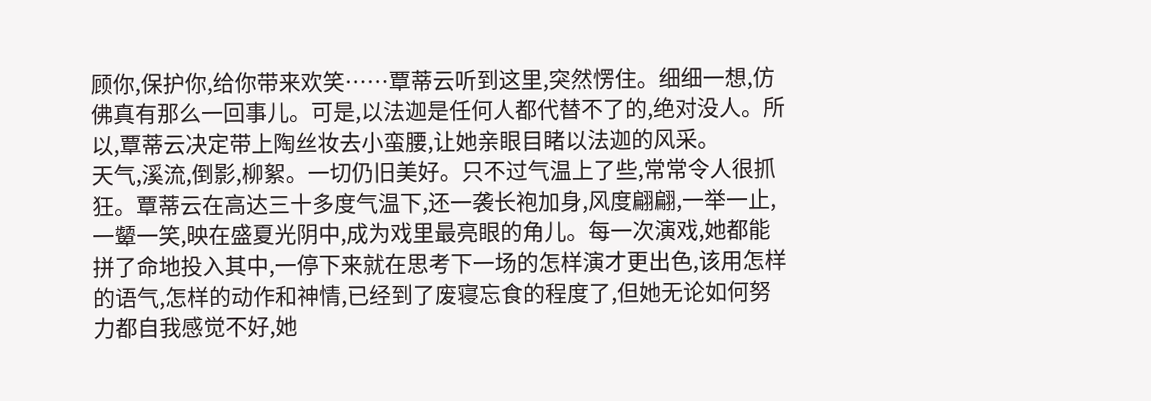顾你,保护你,给你带来欢笑……覃蒂云听到这里,突然愣住。细细一想,仿佛真有那么一回事儿。可是,以法迦是任何人都代替不了的,绝对没人。所以,覃蒂云决定带上陶丝妆去小蛮腰,让她亲眼目睹以法迦的风采。
天气,溪流,倒影,柳絮。一切仍旧美好。只不过气温上了些,常常令人很抓狂。覃蒂云在高达三十多度气温下,还一袭长袍加身,风度翩翩,一举一止,一颦一笑,映在盛夏光阴中,成为戏里最亮眼的角儿。每一次演戏,她都能拼了命地投入其中,一停下来就在思考下一场的怎样演才更出色,该用怎样的语气,怎样的动作和神情,已经到了废寝忘食的程度了,但她无论如何努力都自我感觉不好,她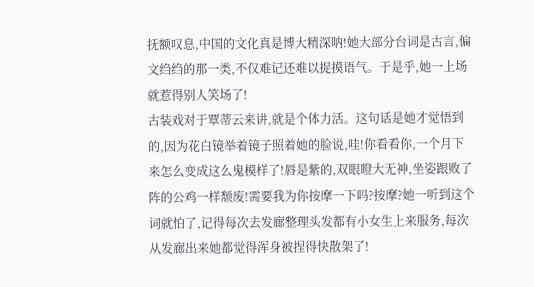抚额叹息,中国的文化真是博大精深呐!她大部分台词是古言,偏文绉绉的那一类,不仅难记还难以捉摸语气。于是乎,她一上场就惹得别人笑场了!
古装戏对于覃蒂云来讲,就是个体力活。这句话是她才觉悟到的,因为花白镜举着镜子照着她的脸说,哇!你看看你,一个月下来怎么变成这么鬼模样了!唇是紫的,双眼瞪大无神,坐姿跟败了阵的公鸡一样颓废!需要我为你按摩一下吗?按摩?她一听到这个词就怕了,记得每次去发廊整理头发都有小女生上来服务,每次从发廊出来她都觉得浑身被捏得快散架了!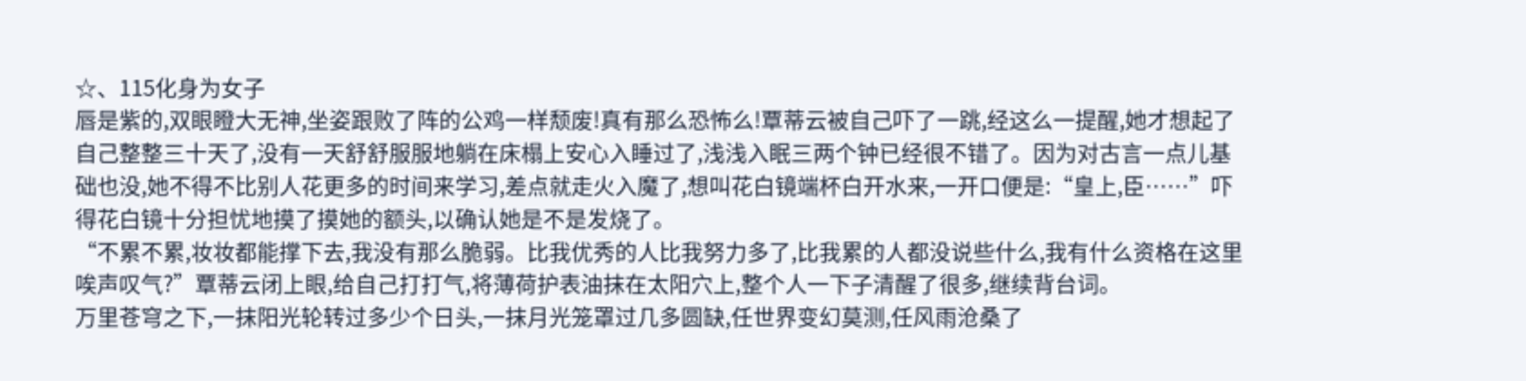☆、115化身为女子
唇是紫的,双眼瞪大无神,坐姿跟败了阵的公鸡一样颓废!真有那么恐怖么!覃蒂云被自己吓了一跳,经这么一提醒,她才想起了自己整整三十天了,没有一天舒舒服服地躺在床榻上安心入睡过了,浅浅入眠三两个钟已经很不错了。因为对古言一点儿基础也没,她不得不比别人花更多的时间来学习,差点就走火入魔了,想叫花白镜端杯白开水来,一开口便是:“皇上,臣……”吓得花白镜十分担忧地摸了摸她的额头,以确认她是不是发烧了。
“不累不累,妆妆都能撑下去,我没有那么脆弱。比我优秀的人比我努力多了,比我累的人都没说些什么,我有什么资格在这里唉声叹气?”覃蒂云闭上眼,给自己打打气,将薄荷护表油抹在太阳穴上,整个人一下子清醒了很多,继续背台词。
万里苍穹之下,一抹阳光轮转过多少个日头,一抹月光笼罩过几多圆缺,任世界变幻莫测,任风雨沧桑了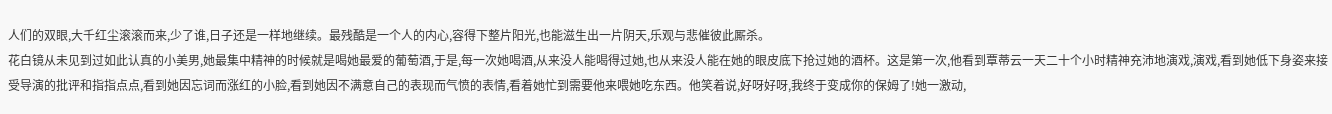人们的双眼,大千红尘滚滚而来,少了谁,日子还是一样地继续。最残酷是一个人的内心,容得下整片阳光,也能滋生出一片阴天,乐观与悲催彼此厮杀。
花白镜从未见到过如此认真的小美男,她最集中精神的时候就是喝她最爱的葡萄酒,于是,每一次她喝酒,从来没人能喝得过她,也从来没人能在她的眼皮底下抢过她的酒杯。这是第一次,他看到覃蒂云一天二十个小时精神充沛地演戏,演戏,看到她低下身姿来接受导演的批评和指指点点,看到她因忘词而涨红的小脸,看到她因不满意自己的表现而气愤的表情,看着她忙到需要他来喂她吃东西。他笑着说,好呀好呀,我终于变成你的保姆了!她一激动,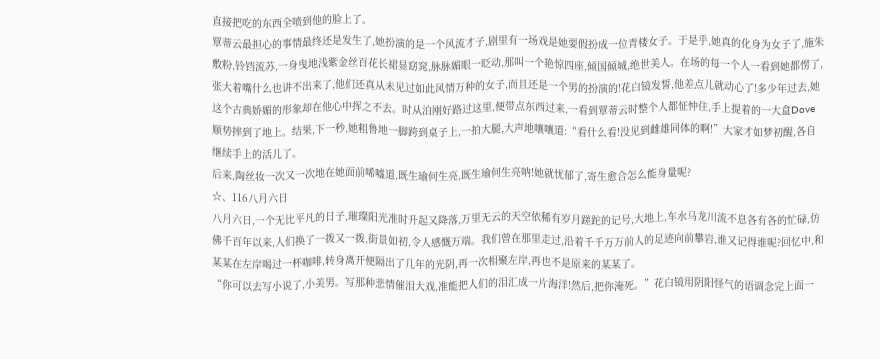直接把吃的东西全喷到他的脸上了。
覃蒂云最担心的事情最终还是发生了,她扮演的是一个风流才子,剧里有一场戏是她要假扮成一位青楼女子。于是乎,她真的化身为女子了,施朱敷粉,铃铛流苏,一身曳地浅紫金丝百花长裙显窈窕,脉脉媚眼一眨动,那叫一个艳惊四座,倾国倾城,绝世美人。在场的每一个人一看到她都愣了,张大着嘴什么也讲不出来了,他们还真从未见过如此风情万种的女子,而且还是一个男的扮演的!花白镜发誓,他差点儿就动心了!多少年过去,她这个古典娇媚的形象却在他心中挥之不去。时从泊刚好路过这里,便带点东西过来,一看到覃蒂云时整个人都怔忡住,手上提着的一大盒Dove顺势摔到了地上。结果,下一秒,她粗鲁地一脚跨到桌子上,一拍大腿,大声地嚷嚷道:“看什么看!没见到雌雄同体的啊!”大家才如梦初醒,各自继续手上的活儿了。
后来,陶丝妆一次又一次地在她面前唏嘘道,既生瑜何生亮,既生瑜何生亮呐!她就忧郁了,寄生愈合怎么能身量呢?
☆、116八月六日
八月六日,一个无比平凡的日子,璀璨阳光准时升起又降落,万里无云的天空依稀有岁月蹉跎的记号,大地上,车水马龙川流不息各有各的忙碌,仿佛千百年以来,人们换了一拨又一拨,街景如初,令人感慨万端。我们曾在那里走过,沿着千千万万前人的足迹向前攀岩,谁又记得谁呢?回忆中,和某某在左岸喝过一杯咖啡,转身离开便隔出了几年的光阴,再一次相聚左岸,再也不是原来的某某了。
“你可以去写小说了,小美男。写那种悲情催泪大戏,准能把人们的泪汇成一片海洋!然后,把你淹死。”花白镜用阴阳怪气的语调念完上面一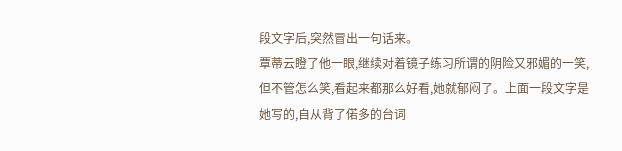段文字后,突然冒出一句话来。
覃蒂云瞪了他一眼,继续对着镜子练习所谓的阴险又邪媚的一笑,但不管怎么笑,看起来都那么好看,她就郁闷了。上面一段文字是她写的,自从背了偌多的台词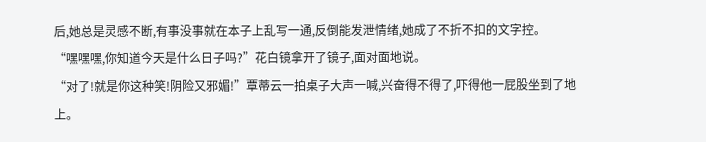后,她总是灵感不断,有事没事就在本子上乱写一通,反倒能发泄情绪,她成了不折不扣的文字控。
“嘿嘿嘿,你知道今天是什么日子吗?”花白镜拿开了镜子,面对面地说。
“对了!就是你这种笑!阴险又邪媚!”覃蒂云一拍桌子大声一喊,兴奋得不得了,吓得他一屁股坐到了地上。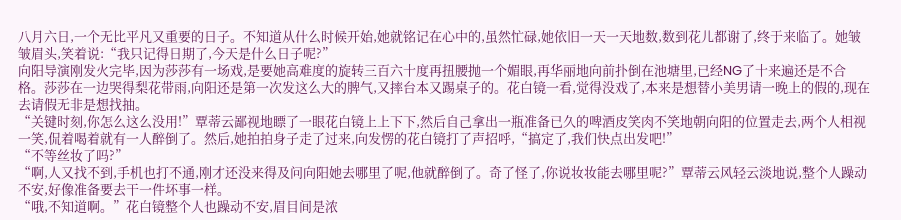八月六日,一个无比平凡又重要的日子。不知道从什么时候开始,她就铭记在心中的,虽然忙碌,她依旧一天一天地数,数到花儿都谢了,终于来临了。她皱皱眉头,笑着说:“我只记得日期了,今天是什么日子呢?”
向阳导演刚发火完毕,因为莎莎有一场戏,是要她高难度的旋转三百六十度再扭腰抛一个媚眼,再华丽地向前扑倒在池塘里,已经NG了十来遍还是不合格。莎莎在一边哭得梨花带雨,向阳还是第一次发这么大的脾气,又摔台本又踢桌子的。花白镜一看,觉得没戏了,本来是想替小美男请一晚上的假的,现在去请假无非是想找抽。
“关键时刻,你怎么这么没用!”覃蒂云鄙视地瞟了一眼花白镜上上下下,然后自己拿出一瓶准备已久的啤酒皮笑肉不笑地朝向阳的位置走去,两个人相视一笑,侃着喝着就有一人醉倒了。然后,她拍拍身子走了过来,向发愣的花白镜打了声招呼,“搞定了,我们快点出发吧!”
“不等丝妆了吗?”
“啊,人又找不到,手机也打不通,刚才还没来得及问向阳她去哪里了呢,他就醉倒了。奇了怪了,你说妆妆能去哪里呢?”覃蒂云风轻云淡地说,整个人躁动不安,好像准备要去干一件坏事一样。
“哦,不知道啊。”花白镜整个人也躁动不安,眉目间是浓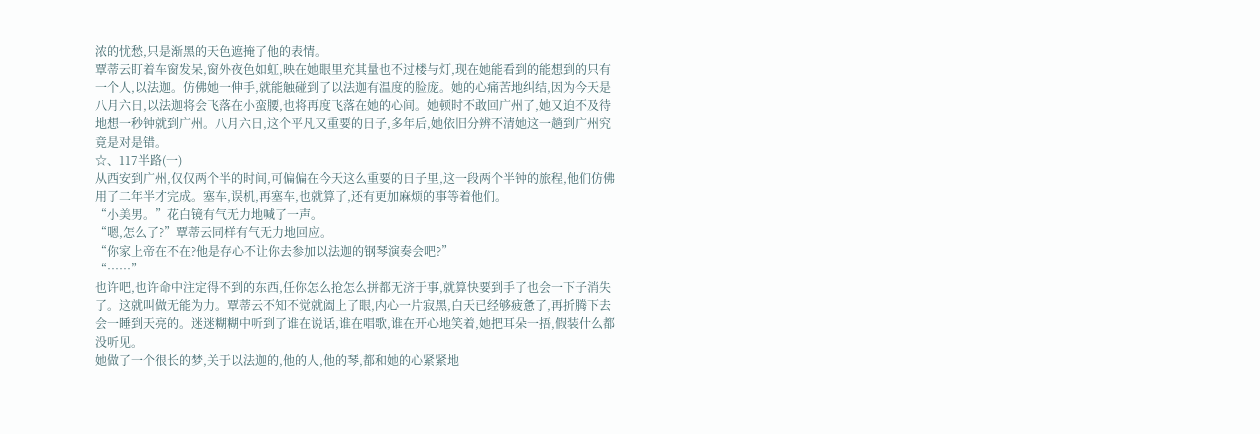浓的忧愁,只是渐黑的天色遮掩了他的表情。
覃蒂云盯着车窗发呆,窗外夜色如虹,映在她眼里充其量也不过楼与灯,现在她能看到的能想到的只有一个人,以法迦。仿佛她一伸手,就能触碰到了以法迦有温度的脸庞。她的心痛苦地纠结,因为今天是八月六日,以法迦将会飞落在小蛮腰,也将再度飞落在她的心间。她顿时不敢回广州了,她又迫不及待地想一秒钟就到广州。八月六日,这个平凡又重要的日子,多年后,她依旧分辨不清她这一趟到广州究竟是对是错。
☆、117半路(一)
从西安到广州,仅仅两个半的时间,可偏偏在今天这么重要的日子里,这一段两个半钟的旅程,他们仿佛用了二年半才完成。塞车,误机,再塞车,也就算了,还有更加麻烦的事等着他们。
“小美男。”花白镜有气无力地喊了一声。
“嗯,怎么了?”覃蒂云同样有气无力地回应。
“你家上帝在不在?他是存心不让你去参加以法迦的钢琴演奏会吧?”
“……”
也许吧,也许命中注定得不到的东西,任你怎么抢怎么拼都无济于事,就算快要到手了也会一下子消失了。这就叫做无能为力。覃蒂云不知不觉就阖上了眼,内心一片寂黑,白天已经够疲惫了,再折腾下去会一睡到天亮的。迷迷糊糊中听到了谁在说话,谁在唱歌,谁在开心地笑着,她把耳朵一捂,假装什么都没听见。
她做了一个很长的梦,关于以法迦的,他的人,他的琴,都和她的心紧紧地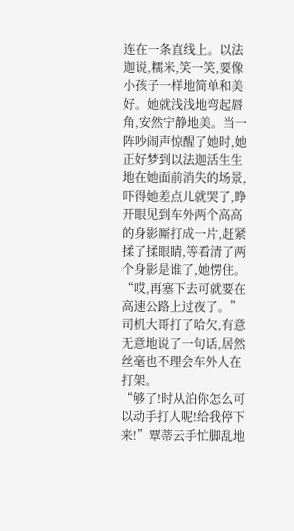连在一条直线上。以法迦说,糯米,笑一笑,要像小孩子一样地简单和美好。她就浅浅地弯起唇角,安然宁静地美。当一阵吵闹声惊醒了她时,她正好梦到以法迦活生生地在她面前消失的场景,吓得她差点儿就哭了,睁开眼见到车外两个高高的身影厮打成一片,赶紧揉了揉眼睛,等看清了两个身影是谁了,她愣住。
“哎,再塞下去可就要在高速公路上过夜了。”司机大哥打了哈欠,有意无意地说了一句话,居然丝毫也不理会车外人在打架。
“够了!时从泊你怎么可以动手打人呢!给我停下来!”覃蒂云手忙脚乱地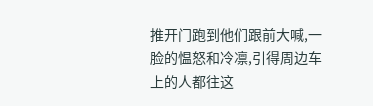推开门跑到他们跟前大喊,一脸的愠怒和冷凛,引得周边车上的人都往这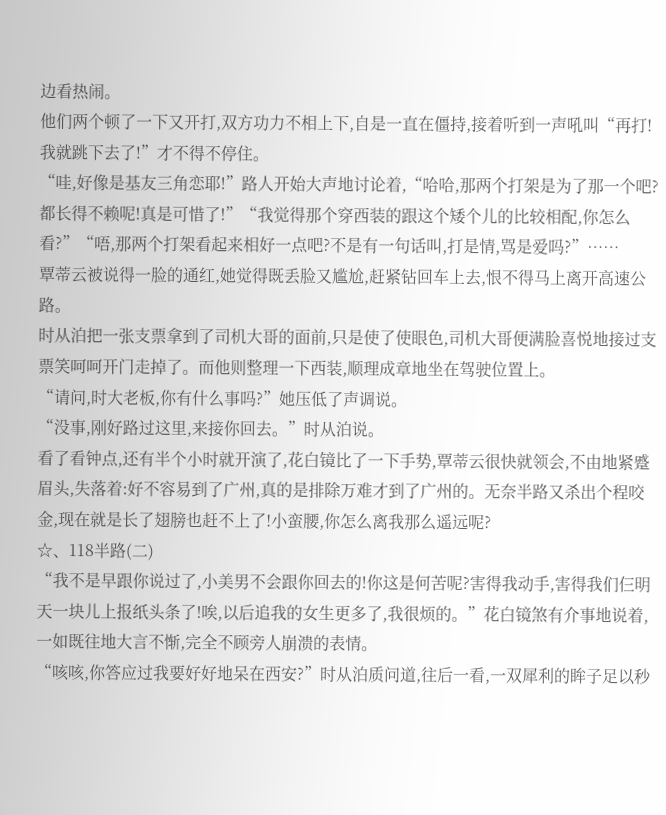边看热闹。
他们两个顿了一下又开打,双方功力不相上下,自是一直在僵持,接着听到一声吼叫“再打!我就跳下去了!”才不得不停住。
“哇,好像是基友三角恋耶!”路人开始大声地讨论着,“哈哈,那两个打架是为了那一个吧?都长得不赖呢!真是可惜了!”“我觉得那个穿西装的跟这个矮个儿的比较相配,你怎么看?”“唔,那两个打架看起来相好一点吧?不是有一句话叫,打是情,骂是爱吗?”……
覃蒂云被说得一脸的通红,她觉得既丢脸又尴尬,赶紧钻回车上去,恨不得马上离开高速公路。
时从泊把一张支票拿到了司机大哥的面前,只是使了使眼色,司机大哥便满脸喜悦地接过支票笑呵呵开门走掉了。而他则整理一下西装,顺理成章地坐在驾驶位置上。
“请问,时大老板,你有什么事吗?”她压低了声调说。
“没事,刚好路过这里,来接你回去。”时从泊说。
看了看钟点,还有半个小时就开演了,花白镜比了一下手势,覃蒂云很快就领会,不由地紧蹙眉头,失落着:好不容易到了广州,真的是排除万难才到了广州的。无奈半路又杀出个程咬金,现在就是长了翅膀也赶不上了!小蛮腰,你怎么离我那么遥远呢?
☆、118半路(二)
“我不是早跟你说过了,小美男不会跟你回去的!你这是何苦呢?害得我动手,害得我们仨明天一块儿上报纸头条了!唉,以后追我的女生更多了,我很烦的。”花白镜煞有介事地说着,一如既往地大言不惭,完全不顾旁人崩溃的表情。
“咳咳,你答应过我要好好地呆在西安?”时从泊质问道,往后一看,一双犀利的眸子足以秒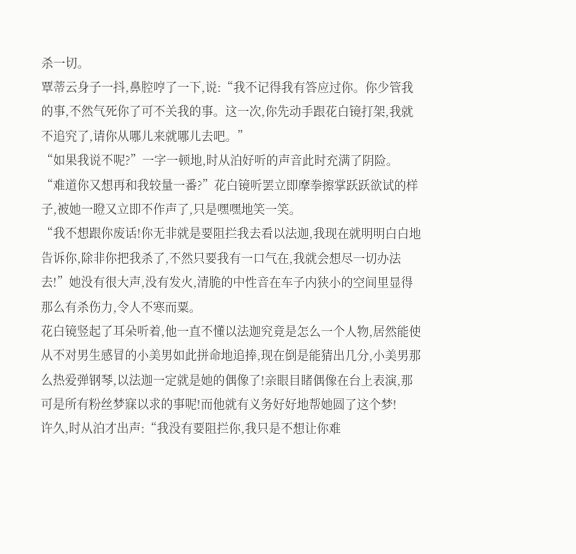杀一切。
覃蒂云身子一抖,鼻腔哼了一下,说:“我不记得我有答应过你。你少管我的事,不然气死你了可不关我的事。这一次,你先动手跟花白镜打架,我就不追究了,请你从哪儿来就哪儿去吧。”
“如果我说不呢?”一字一顿地,时从泊好听的声音此时充满了阴险。
“难道你又想再和我较量一番?”花白镜听罢立即摩拳擦掌跃跃欲试的样子,被她一瞪又立即不作声了,只是嘿嘿地笑一笑。
“我不想跟你废话!你无非就是要阻拦我去看以法迦,我现在就明明白白地告诉你,除非你把我杀了,不然只要我有一口气在,我就会想尽一切办法去!”她没有很大声,没有发火,清脆的中性音在车子内狭小的空间里显得那么有杀伤力,令人不寒而粟。
花白镜竖起了耳朵听着,他一直不懂以法迦究竟是怎么一个人物,居然能使从不对男生感冒的小美男如此拼命地追捧,现在倒是能猜出几分,小美男那么热爱弹钢琴,以法迦一定就是她的偶像了!亲眼目睹偶像在台上表演,那可是所有粉丝梦寐以求的事呢!而他就有义务好好地帮她圆了这个梦!
许久,时从泊才出声:“我没有要阻拦你,我只是不想让你难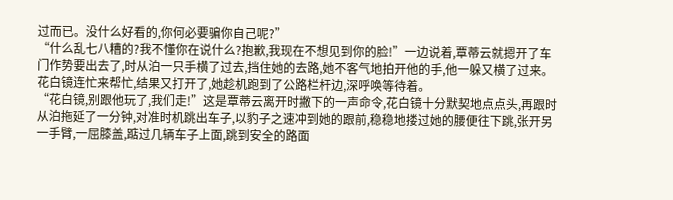过而已。没什么好看的,你何必要骗你自己呢?”
“什么乱七八糟的?我不懂你在说什么?抱歉,我现在不想见到你的脸!”一边说着,覃蒂云就摁开了车门作势要出去了,时从泊一只手横了过去,挡住她的去路,她不客气地拍开他的手,他一躲又横了过来。花白镜连忙来帮忙,结果又打开了,她趁机跑到了公路栏杆边,深呼唤等待着。
“花白镜,别跟他玩了,我们走!”这是覃蒂云离开时撇下的一声命令,花白镜十分默契地点点头,再跟时从泊拖延了一分钟,对准时机跳出车子,以豹子之速冲到她的跟前,稳稳地搂过她的腰便往下跳,张开另一手臂,一屈膝盖,踮过几辆车子上面,跳到安全的路面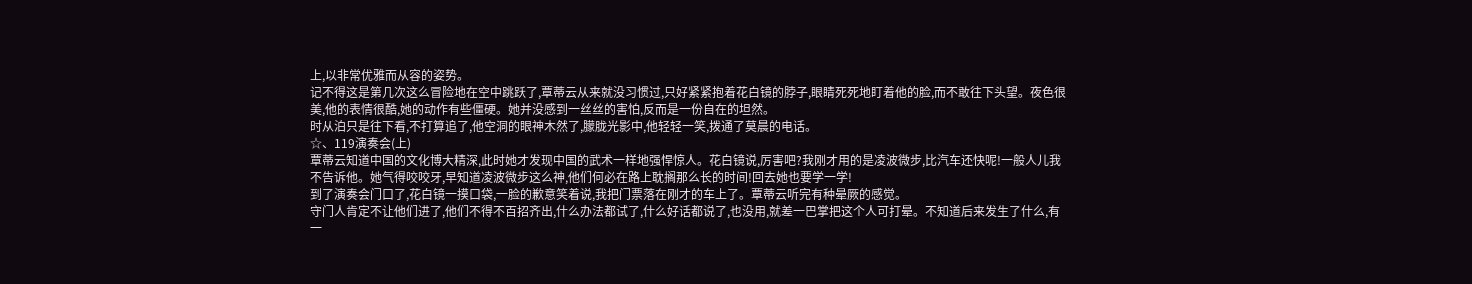上,以非常优雅而从容的姿势。
记不得这是第几次这么冒险地在空中跳跃了,覃蒂云从来就没习惯过,只好紧紧抱着花白镜的脖子,眼睛死死地盯着他的脸,而不敢往下头望。夜色很美,他的表情很酷,她的动作有些僵硬。她并没感到一丝丝的害怕,反而是一份自在的坦然。
时从泊只是往下看,不打算追了,他空洞的眼神木然了,朦胧光影中,他轻轻一笑,拨通了莫晨的电话。
☆、119演奏会(上)
覃蒂云知道中国的文化博大精深,此时她才发现中国的武术一样地强悍惊人。花白镜说,厉害吧?我刚才用的是凌波微步,比汽车还快呢!一般人儿我不告诉他。她气得咬咬牙,早知道凌波微步这么神,他们何必在路上耽搁那么长的时间!回去她也要学一学!
到了演奏会门口了,花白镜一摸口袋,一脸的歉意笑着说,我把门票落在刚才的车上了。覃蒂云听完有种晕厥的感觉。
守门人肯定不让他们进了,他们不得不百招齐出,什么办法都试了,什么好话都说了,也没用,就差一巴掌把这个人可打晕。不知道后来发生了什么,有一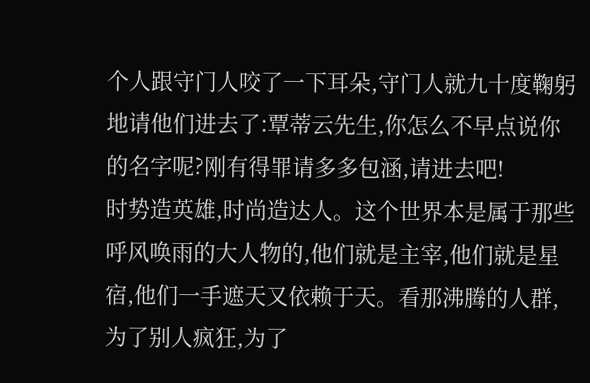个人跟守门人咬了一下耳朵,守门人就九十度鞠躬地请他们进去了:覃蒂云先生,你怎么不早点说你的名字呢?刚有得罪请多多包涵,请进去吧!
时势造英雄,时尚造达人。这个世界本是属于那些呼风唤雨的大人物的,他们就是主宰,他们就是星宿,他们一手遮天又依赖于天。看那沸腾的人群,为了别人疯狂,为了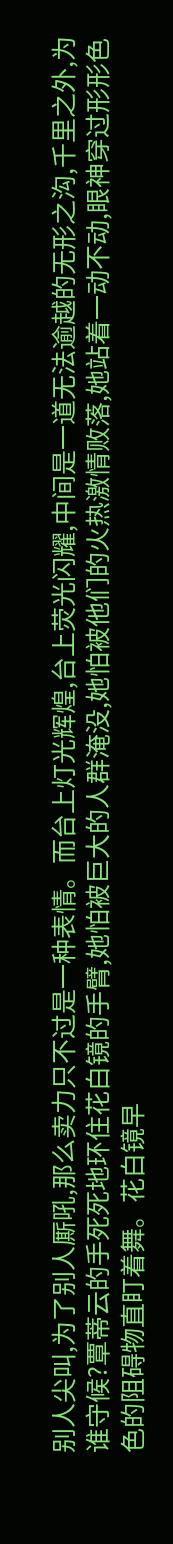别人尖叫,为了别人厮吼,那么卖力只不过是一种表情。而台上灯光辉煌,台上荧光闪耀,中间是一道无法逾越的无形之沟,千里之外,为谁守候?覃蒂云的手死死地环住花白镜的手臂,她怕被巨大的人群淹没,她怕被他们的火热激情败落,她站着一动不动,眼神穿过形形色色的阻碍物直盯着舞。花白镜早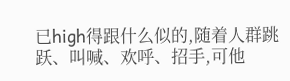已high得跟什么似的,随着人群跳跃、叫喊、欢呼、招手,可他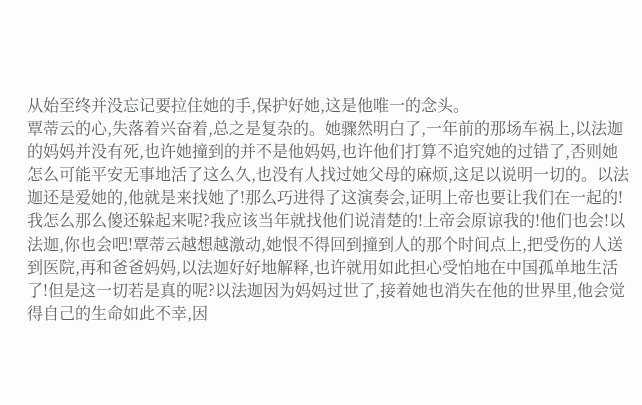从始至终并没忘记要拉住她的手,保护好她,这是他唯一的念头。
覃蒂云的心,失落着兴奋着,总之是复杂的。她骤然明白了,一年前的那场车祸上,以法迦的妈妈并没有死,也许她撞到的并不是他妈妈,也许他们打算不追究她的过错了,否则她怎么可能平安无事地活了这么久,也没有人找过她父母的麻烦,这足以说明一切的。以法迦还是爱她的,他就是来找她了!那么巧进得了这演奏会,证明上帝也要让我们在一起的!我怎么那么傻还躲起来呢?我应该当年就找他们说清楚的!上帝会原谅我的!他们也会!以法迦,你也会吧!覃蒂云越想越激动,她恨不得回到撞到人的那个时间点上,把受伤的人送到医院,再和爸爸妈妈,以法迦好好地解释,也许就用如此担心受怕地在中国孤单地生活了!但是这一切若是真的呢?以法迦因为妈妈过世了,接着她也消失在他的世界里,他会觉得自己的生命如此不幸,因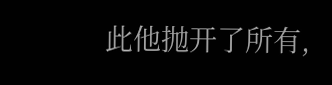此他抛开了所有,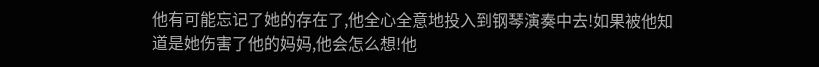他有可能忘记了她的存在了,他全心全意地投入到钢琴演奏中去!如果被他知道是她伤害了他的妈妈,他会怎么想!他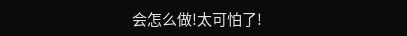会怎么做!太可怕了!